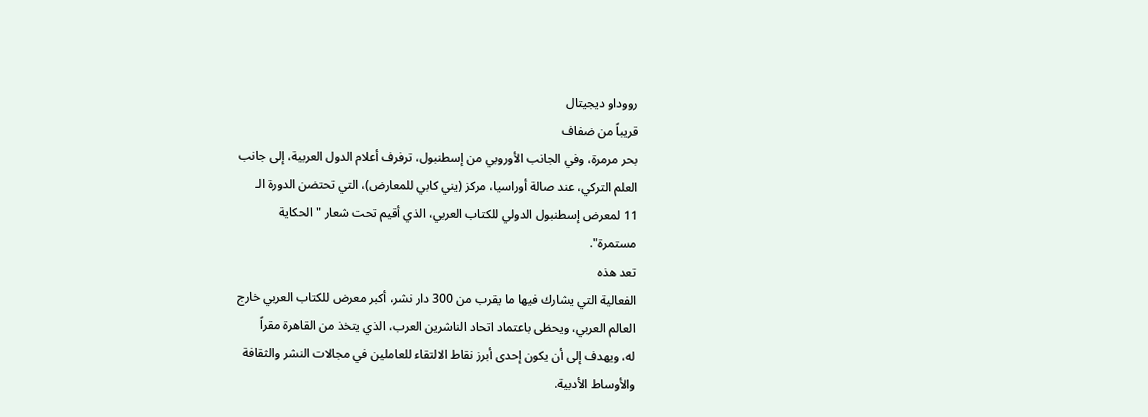رووداو ديجيتال
قريباً من ضفاف
بحر مرمرة، وفي الجانب الأوروبي من إسطنبول، ترفرف أعلام الدول العربية، إلى جانب
العلم التركي، عند صالة أوراسيا، مركز (يني كابي للمعارض)، التي تحتضن الدورة الـ
11 لمعرض إسطنبول الدولي للكتاب العربي، الذي أقيم تحت شعار "الحكاية
مستمرة".
تعد هذه
الفعالية التي يشارك فيها ما يقرب من 300 دار نشر، أكبر معرض للكتاب العربي خارج
العالم العربي، ويحظى باعتماد اتحاد الناشرين العرب، الذي يتخذ من القاهرة مقراً
له، ويهدف إلى أن يكون إحدى أبرز نقاط الالتقاء للعاملين في مجالات النشر والثقافة
والأوساط الأدبية.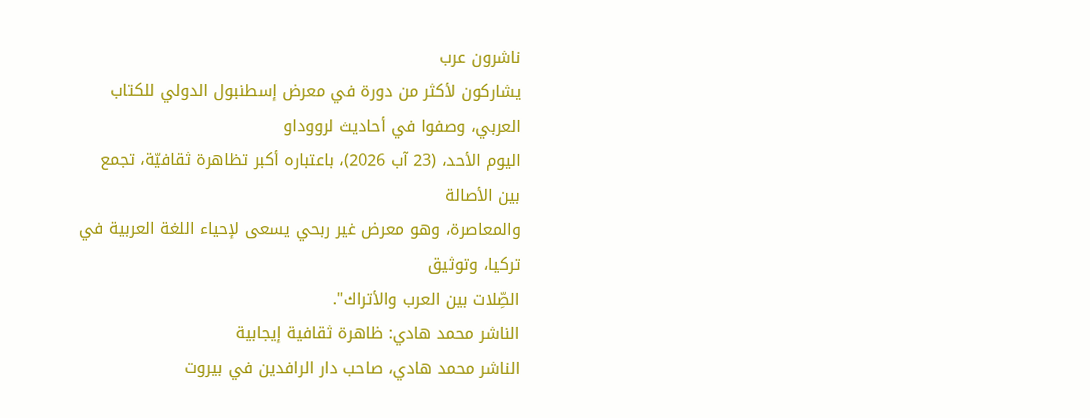ناشرون عرب
يشاركون لأكثر من دورة في معرض إسطنبول الدولي للكتاب العربي، وصفوا في أحاديث لرووداو
اليوم الأحد، (23 آب 2026)، باعتباره أكبر تظاهرة ثقافيّة، تجمع بين الأصالة
والمعاصرة، وهو معرض غير ربحي يسعى لإحياء اللغة العربية في تركيا، وتوثيق
الصِّلات بين العرب والأتراك".
الناشر محمد هادي: ظاهرة ثقافية إيجابية
الناشر محمد هادي، صاحب دار الرافدين في بيروت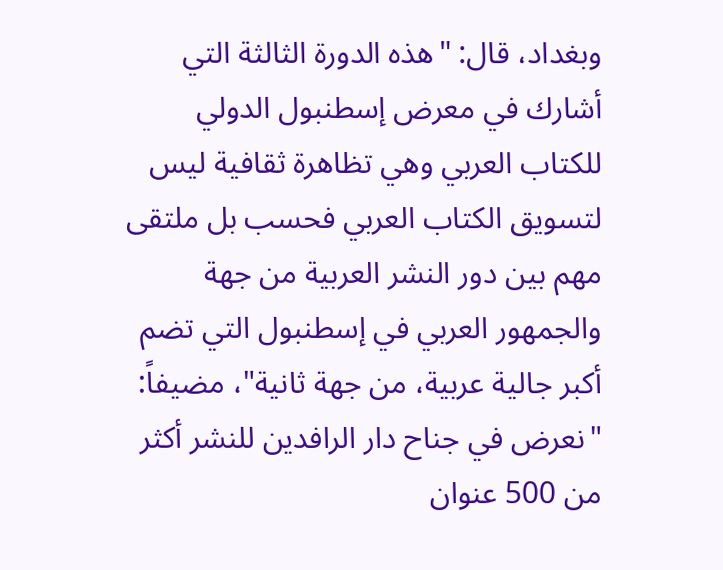وبغداد، قال: "هذه الدورة الثالثة التي أشارك في معرض إسطنبول الدولي للكتاب العربي وهي تظاهرة ثقافية ليس لتسويق الكتاب العربي فحسب بل ملتقى مهم بين دور النشر العربية من جهة والجمهور العربي في إسطنبول التي تضم أكبر جالية عربية، من جهة ثانية"، مضيفاً: "نعرض في جناح دار الرافدين للنشر أكثر من 500 عنوان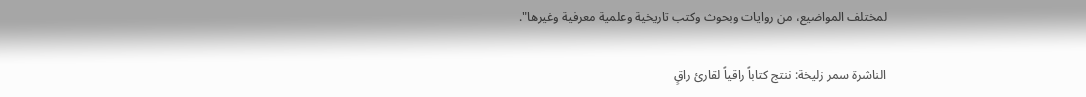لمختلف المواضيع، من روايات وبحوث وكتب تاريخية وعلمية معرفية وغيرها".

الناشرة سمر زليخة: ننتج كتاباً راقياً لقارئ راقٍ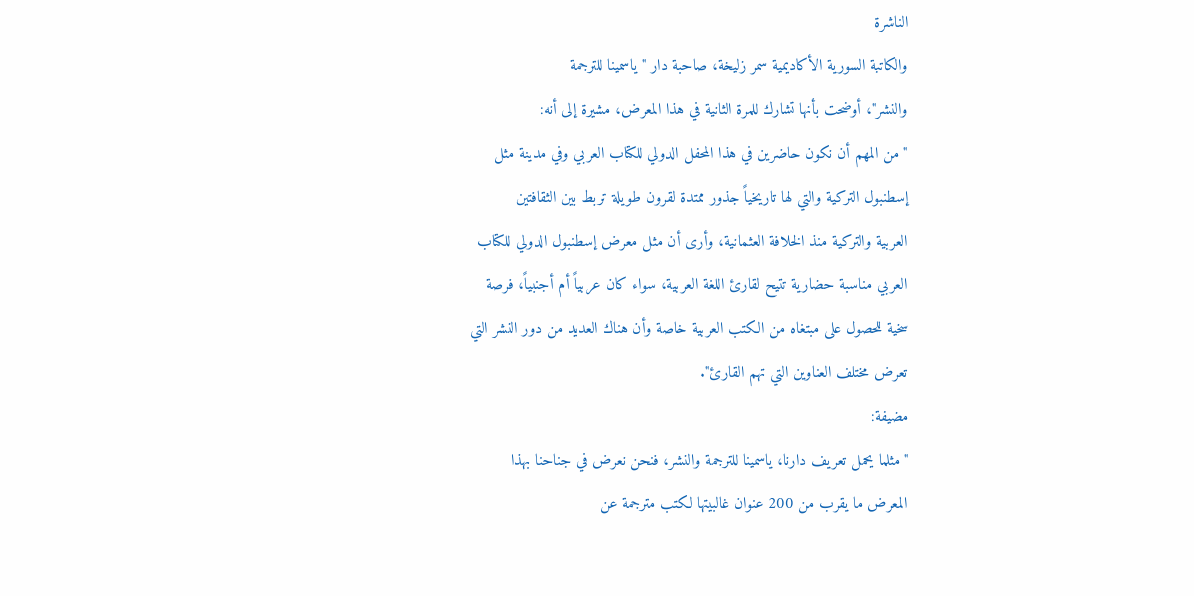الناشرة
والكاتبة السورية الأكاديمية سمر زليخة، صاحبة دار "ياسمينا للترجمة
والنشر"، أوضحت بأنها تشارك للمرة الثانية في هذا المعرض، مشيرة إلى أنه:
"من المهم أن نكون حاضرين في هذا المحفل الدولي للكتاب العربي وفي مدينة مثل
إسطنبول التركية والتي لها تاريخياً جذور ممتدة لقرون طويلة تربط بين الثقافتين
العربية والتركية منذ الخلافة العثمانية، وأرى أن مثل معرض إسطنبول الدولي للكتاب
العربي مناسبة حضارية تتيح لقارئ اللغة العربية، سواء كان عربياً أم أجنبياً، فرصة
سخية للحصول على مبتغاه من الكتب العربية خاصة وأن هناك العديد من دور النشر التي
تعرض مختلف العناوين التي تهم القارئ".
مضيفة:
"مثلما يحمل تعريف دارنا، ياسمينا للترجمة والنشر، فنحن نعرض في جناحنا بهذا
المعرض ما يقرب من 200 عنوان غالبيتها لكتب مترجمة عن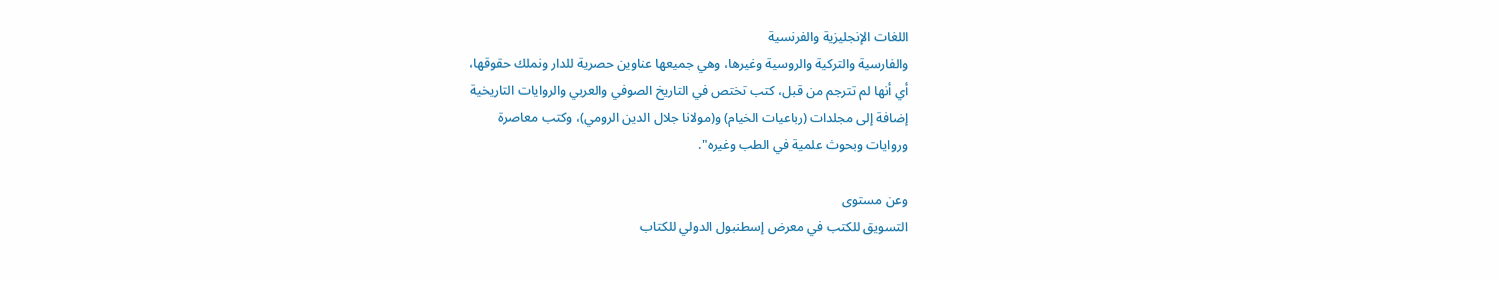اللغات الإنجليزية والفرنسية
والفارسية والتركية والروسية وغيرها، وهي جميعها عناوين حصرية للدار ونملك حقوقها،
أي أنها لم تترجم من قبل، كتب تختص في التاريخ الصوفي والعربي والروايات التاريخية
إضافة إلى مجلدات (رباعيات الخيام) و(مولانا جلال الدين الرومي)، وكتب معاصرة
وروايات وبحوث علمية في الطب وغيره".

وعن مستوى
التسويق للكتب في معرض إسطنبول الدولي للكتاب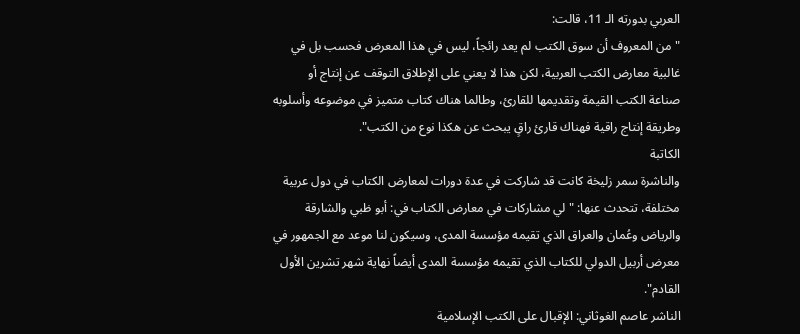العربي بدورته الـ 11، قالت:
"من المعروف أن سوق الكتب لم يعد رائجاً، ليس في هذا المعرض فحسب بل في
غالبية معارض الكتب العربية، لكن هذا لا يعني على الإطلاق التوقف عن إنتاج أو
صناعة الكتب القيمة وتقديمها للقارئ، وطالما هناك كتاب متميز في موضوعه وأسلوبه
وطريقة إنتاج راقية فهناك قارئ راقٍ يبحث عن هكذا نوع من الكتب".
الكاتبة
والناشرة سمر زليخة كانت قد شاركت في عدة دورات لمعارض الكتاب في دول عربية
مختلفة، تتحدث عنها: "لي مشاركات في معارض الكتاب في: أبو ظبي والشارقة
والرياض وعُمان والعراق الذي تقيمه مؤسسة المدى، وسيكون لنا موعد مع الجمهور في
معرض أربيل الدولي للكتاب الذي تقيمه مؤسسة المدى أيضاً نهاية شهر تشرين الأول
القادم".
الناشر عاصم الغوثاني: الإقبال على الكتب الإسلامية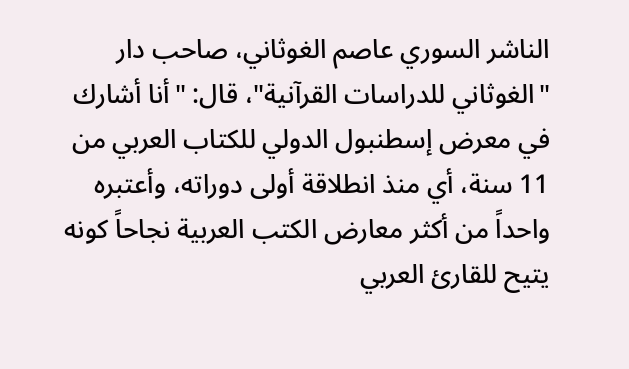الناشر السوري عاصم الغوثاني، صاحب دار "الغوثاني للدراسات القرآنية"، قال: "أنا أشارك في معرض إسطنبول الدولي للكتاب العربي من 11 سنة، أي منذ انطلاقة أولى دوراته، وأعتبره واحداً من أكثر معارض الكتب العربية نجاحاً كونه يتيح للقارئ العربي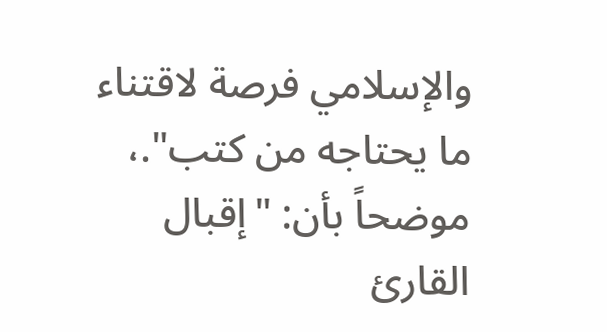والإسلامي فرصة لاقتناء ما يحتاجه من كتب".، موضحاً بأن: "إقبال القارئ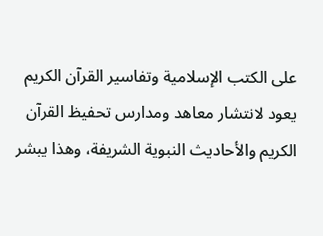على الكتب الإسلامية وتفاسير القرآن الكريم يعود لانتشار معاهد ومدارس تحفيظ القرآن الكريم والأحاديث النبوية الشريفة، وهذا يبشر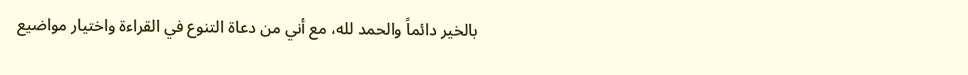بالخير دائماً والحمد لله، مع أني من دعاة التنوع في القراءة واختيار مواضيع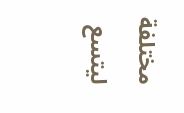مختلفة ليتسع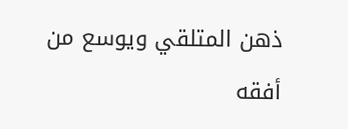ذهن المتلقي ويوسع من أفقه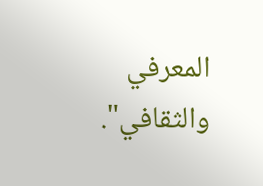المعرفي والثقافي".